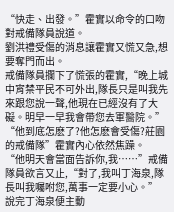“快走、出發。”霍實以命令的口吻對戒備隊員說道。
劉洪禮受傷的消息讓霍實又慌又急,想要奪門而出。
戒備隊員攔下了慌張的霍實,“晚上城中宵禁平民不可外出,隊長只是叫我先來跟您說一聲,他現在已經沒有了大礙。明早一早我會帶您去軍醫院。”
“他到底怎麽了?他怎麽會受傷?莊園的戒備隊”霍實內心依然焦躁。
“他明天會當面告訴你,我……”戒備隊員欲言又止,“對了,我叫丁海泉,隊長叫我囑咐您,萬事一定要小心。”
說完丁海泉便主動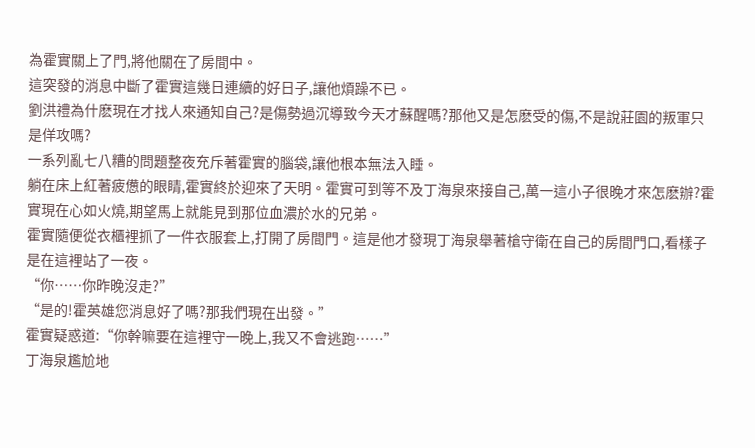為霍實關上了門,將他關在了房間中。
這突發的消息中斷了霍實這幾日連續的好日子,讓他煩躁不已。
劉洪禮為什麽現在才找人來通知自己?是傷勢過沉導致今天才蘇醒嗎?那他又是怎麽受的傷,不是說莊園的叛軍只是佯攻嗎?
一系列亂七八糟的問題整夜充斥著霍實的腦袋,讓他根本無法入睡。
躺在床上紅著疲憊的眼睛,霍實終於迎來了天明。霍實可到等不及丁海泉來接自己,萬一這小子很晚才來怎麽辦?霍實現在心如火燒,期望馬上就能見到那位血濃於水的兄弟。
霍實隨便從衣櫃裡抓了一件衣服套上,打開了房間門。這是他才發現丁海泉舉著槍守衛在自己的房間門口,看樣子是在這裡站了一夜。
“你……你昨晚沒走?”
“是的!霍英雄您消息好了嗎?那我們現在出發。”
霍實疑惑道:“你幹嘛要在這裡守一晚上,我又不會逃跑……”
丁海泉尷尬地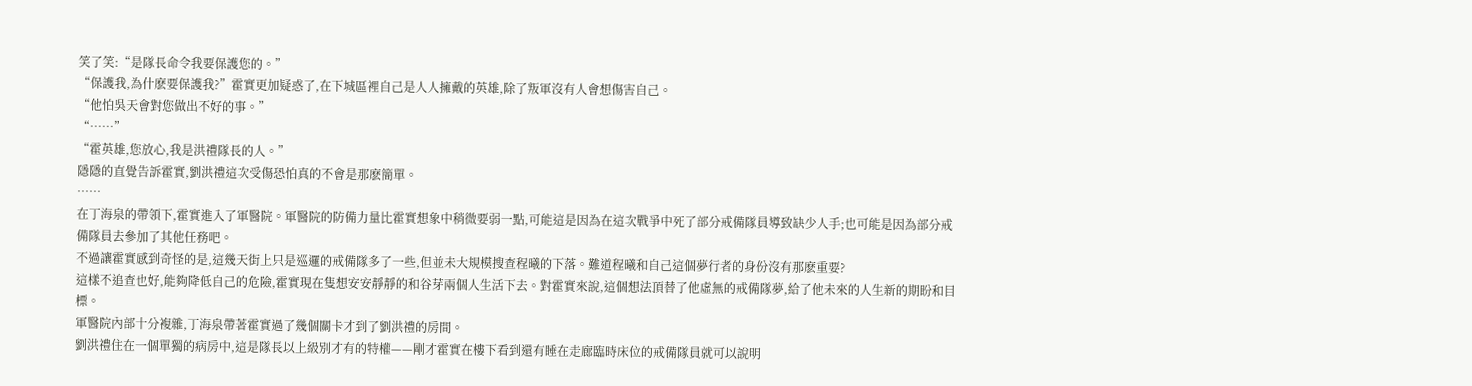笑了笑:“是隊長命令我要保護您的。”
“保護我,為什麽要保護我?”霍實更加疑惑了,在下城區裡自己是人人擁戴的英雄,除了叛軍沒有人會想傷害自己。
“他怕吳天會對您做出不好的事。”
“……”
“霍英雄,您放心,我是洪禮隊長的人。”
隱隱的直覺告訴霍實,劉洪禮這次受傷恐怕真的不會是那麽簡單。
……
在丁海泉的帶領下,霍實進入了軍醫院。軍醫院的防備力量比霍實想象中稍微要弱一點,可能這是因為在這次戰爭中死了部分戒備隊員導致缺少人手;也可能是因為部分戒備隊員去參加了其他任務吧。
不過讓霍實感到奇怪的是,這幾天街上只是巡邏的戒備隊多了一些,但並未大規模搜查程曦的下落。難道程曦和自己這個夢行者的身份沒有那麽重要?
這樣不追查也好,能夠降低自己的危險,霍實現在隻想安安靜靜的和谷芽兩個人生活下去。對霍實來說,這個想法頂替了他虛無的戒備隊夢,給了他未來的人生新的期盼和目標。
軍醫院內部十分複雜,丁海泉帶著霍實過了幾個關卡才到了劉洪禮的房間。
劉洪禮住在一個單獨的病房中,這是隊長以上級別才有的特權——剛才霍實在樓下看到還有睡在走廊臨時床位的戒備隊員就可以說明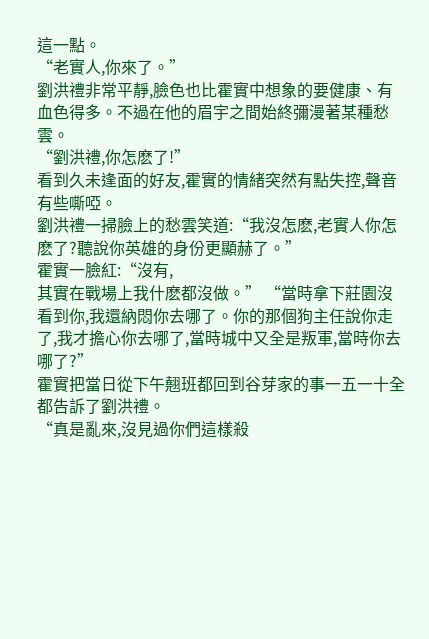這一點。
“老實人,你來了。”
劉洪禮非常平靜,臉色也比霍實中想象的要健康、有血色得多。不過在他的眉宇之間始終彌漫著某種愁雲。
“劉洪禮,你怎麽了!”
看到久未逢面的好友,霍實的情緒突然有點失控,聲音有些嘶啞。
劉洪禮一掃臉上的愁雲笑道:“我沒怎麽,老實人你怎麽了?聽說你英雄的身份更顯赫了。”
霍實一臉紅:“沒有,
其實在戰場上我什麽都沒做。” “當時拿下莊園沒看到你,我還納悶你去哪了。你的那個狗主任說你走了,我才擔心你去哪了,當時城中又全是叛軍,當時你去哪了?”
霍實把當日從下午翹班都回到谷芽家的事一五一十全都告訴了劉洪禮。
“真是亂來,沒見過你們這樣殺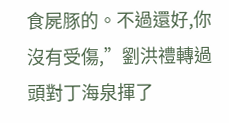食屍豚的。不過還好,你沒有受傷,”劉洪禮轉過頭對丁海泉揮了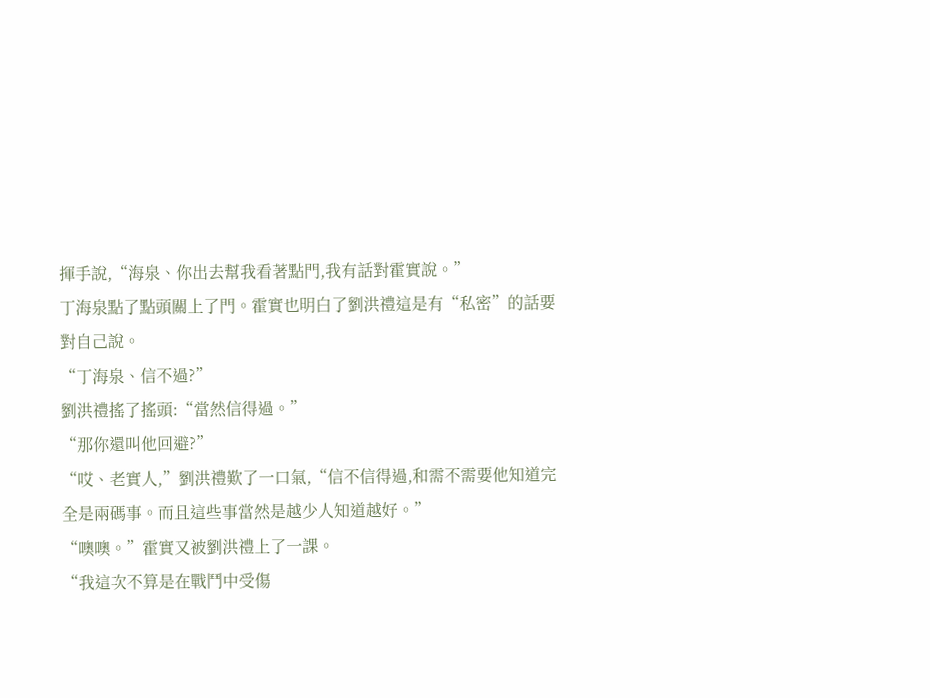揮手說,“海泉、你出去幫我看著點門,我有話對霍實說。”
丁海泉點了點頭關上了門。霍實也明白了劉洪禮這是有“私密”的話要對自己說。
“丁海泉、信不過?”
劉洪禮搖了搖頭:“當然信得過。”
“那你還叫他回避?”
“哎、老實人,”劉洪禮歎了一口氣,“信不信得過,和需不需要他知道完全是兩碼事。而且這些事當然是越少人知道越好。”
“噢噢。”霍實又被劉洪禮上了一課。
“我這次不算是在戰鬥中受傷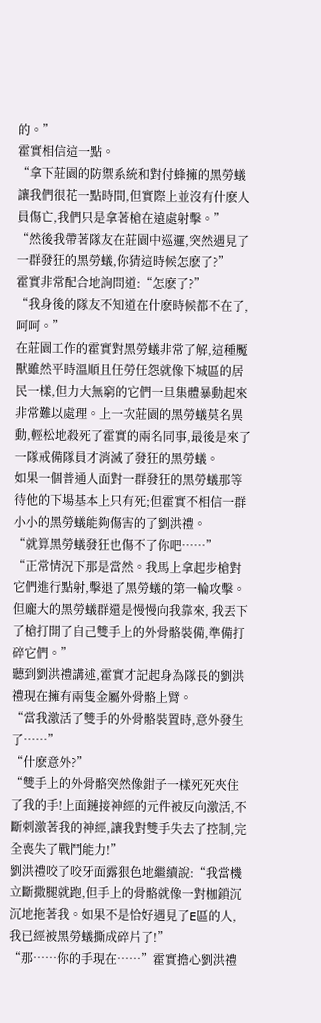的。”
霍實相信這一點。
“拿下莊園的防禦系統和對付蜂擁的黑勞蟻讓我們很花一點時間,但實際上並沒有什麽人員傷亡,我們只是拿著槍在遠處射擊。”
“然後我帶著隊友在莊園中巡邏,突然遇見了一群發狂的黑勞蟻,你猜這時候怎麽了?”
霍實非常配合地詢問道:“怎麽了?”
“我身後的隊友不知道在什麽時候都不在了,呵呵。”
在莊園工作的霍實對黑勞蟻非常了解,這種魘獸雖然平時溫順且任勞任怨就像下城區的居民一樣,但力大無窮的它們一旦集體暴動起來非常難以處理。上一次莊園的黑勞蟻莫名異動,輕松地殺死了霍實的兩名同事,最後是來了一隊戒備隊員才消滅了發狂的黑勞蟻。
如果一個普通人面對一群發狂的黑勞蟻那等待他的下場基本上只有死;但霍實不相信一群小小的黑勞蟻能夠傷害的了劉洪禮。
“就算黑勞蟻發狂也傷不了你吧……”
“正常情況下那是當然。我馬上拿起步槍對它們進行點射,擊退了黑勞蟻的第一輪攻擊。但龐大的黑勞蟻群還是慢慢向我靠來, 我丟下了槍打開了自己雙手上的外骨骼裝備,準備打碎它們。”
聽到劉洪禮講述,霍實才記起身為隊長的劉洪禮現在擁有兩隻金屬外骨骼上臂。
“當我激活了雙手的外骨骼裝置時,意外發生了……”
“什麽意外?”
“雙手上的外骨骼突然像鉗子一樣死死夾住了我的手!上面鏈接神經的元件被反向激活,不斷刺激著我的神經,讓我對雙手失去了控制,完全喪失了戰鬥能力!”
劉洪禮咬了咬牙面露狠色地繼續說:“我當機立斷撒腿就跑,但手上的骨骼就像一對枷鎖沉沉地拖著我。如果不是恰好遇見了E區的人,我已經被黑勞蟻撕成碎片了!”
“那……你的手現在……”霍實擔心劉洪禮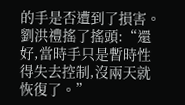的手是否遭到了損害。
劉洪禮搖了搖頭:“還好,當時手只是暫時性得失去控制,沒兩天就恢復了。”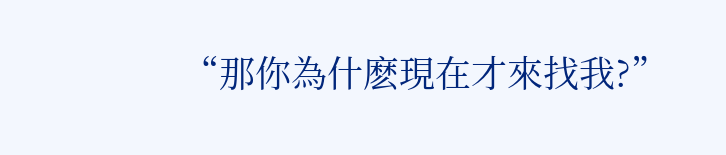“那你為什麽現在才來找我?”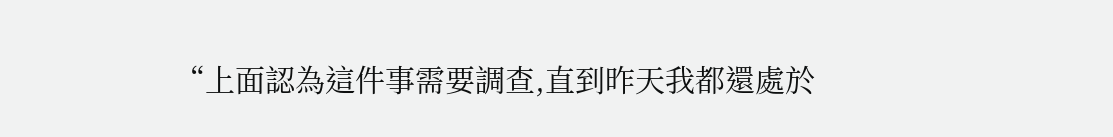“上面認為這件事需要調查,直到昨天我都還處於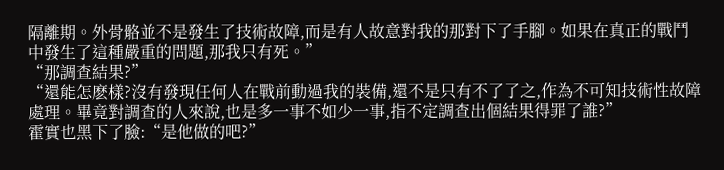隔離期。外骨骼並不是發生了技術故障,而是有人故意對我的那對下了手腳。如果在真正的戰鬥中發生了這種嚴重的問題,那我只有死。”
“那調查結果?”
“還能怎麽樣?沒有發現任何人在戰前動過我的裝備,還不是只有不了了之,作為不可知技術性故障處理。畢竟對調查的人來說,也是多一事不如少一事,指不定調查出個結果得罪了誰?”
霍實也黑下了臉:“是他做的吧?”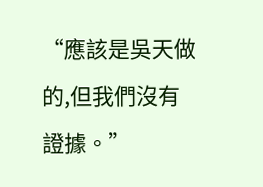“應該是吳天做的,但我們沒有證據。”